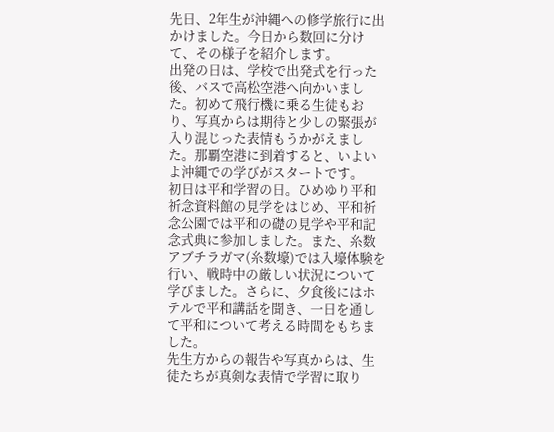先日、2年生が沖縄への修学旅行に出かけました。今日から数回に分けて、その様子を紹介します。
出発の日は、学校で出発式を行った後、バスで高松空港へ向かいました。初めて飛行機に乗る生徒もおり、写真からは期待と少しの緊張が入り混じった表情もうかがえました。那覇空港に到着すると、いよいよ沖縄での学びがスタートです。
初日は平和学習の日。ひめゆり平和祈念資料館の見学をはじめ、平和祈念公園では平和の礎の見学や平和記念式典に参加しました。また、糸数アブチラガマ(糸数壕)では入壕体験を行い、戦時中の厳しい状況について学びました。さらに、夕食後にはホテルで平和講話を聞き、一日を通して平和について考える時間をもちました。
先生方からの報告や写真からは、生徒たちが真剣な表情で学習に取り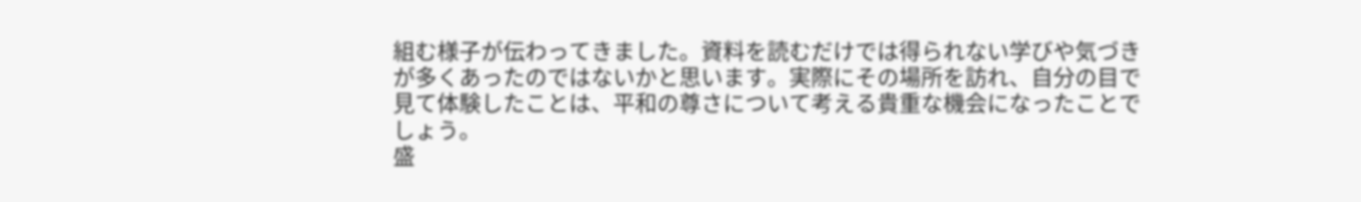組む様子が伝わってきました。資料を読むだけでは得られない学びや気づきが多くあったのではないかと思います。実際にその場所を訪れ、自分の目で見て体験したことは、平和の尊さについて考える貴重な機会になったことでしょう。
盛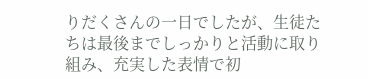りだくさんの一日でしたが、生徒たちは最後までしっかりと活動に取り組み、充実した表情で初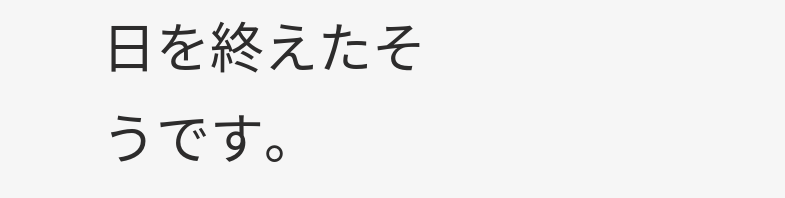日を終えたそうです。